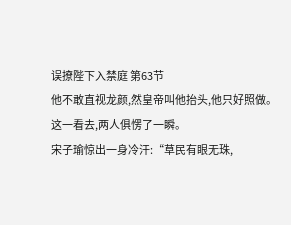误撩陛下入禁庭 第63节
他不敢直视龙颜,然皇帝叫他抬头,他只好照做。
这一看去,两人俱愣了一瞬。
宋子瑜惊出一身冷汗:“草民有眼无珠,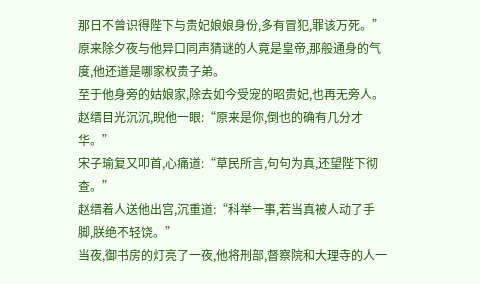那日不曾识得陛下与贵妃娘娘身份,多有冒犯,罪该万死。”
原来除夕夜与他异口同声猜谜的人竟是皇帝,那般通身的气度,他还道是哪家权贵子弟。
至于他身旁的姑娘家,除去如今受宠的昭贵妃,也再无旁人。
赵缙目光沉沉,睨他一眼:“原来是你,倒也的确有几分才华。”
宋子瑜复又叩首,心痛道:“草民所言,句句为真,还望陛下彻查。”
赵缙着人送他出宫,沉重道:“科举一事,若当真被人动了手脚,朕绝不轻饶。”
当夜,御书房的灯亮了一夜,他将刑部,督察院和大理寺的人一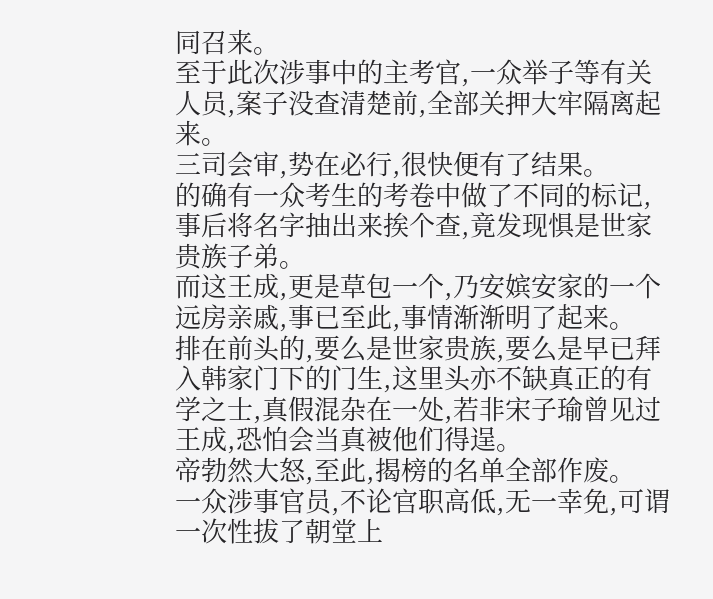同召来。
至于此次涉事中的主考官,一众举子等有关人员,案子没查清楚前,全部关押大牢隔离起来。
三司会审,势在必行,很快便有了结果。
的确有一众考生的考卷中做了不同的标记,事后将名字抽出来挨个查,竟发现惧是世家贵族子弟。
而这王成,更是草包一个,乃安嫔安家的一个远房亲戚,事已至此,事情渐渐明了起来。
排在前头的,要么是世家贵族,要么是早已拜入韩家门下的门生,这里头亦不缺真正的有学之士,真假混杂在一处,若非宋子瑜曾见过王成,恐怕会当真被他们得逞。
帝勃然大怒,至此,揭榜的名单全部作废。
一众涉事官员,不论官职高低,无一幸免,可谓一次性拔了朝堂上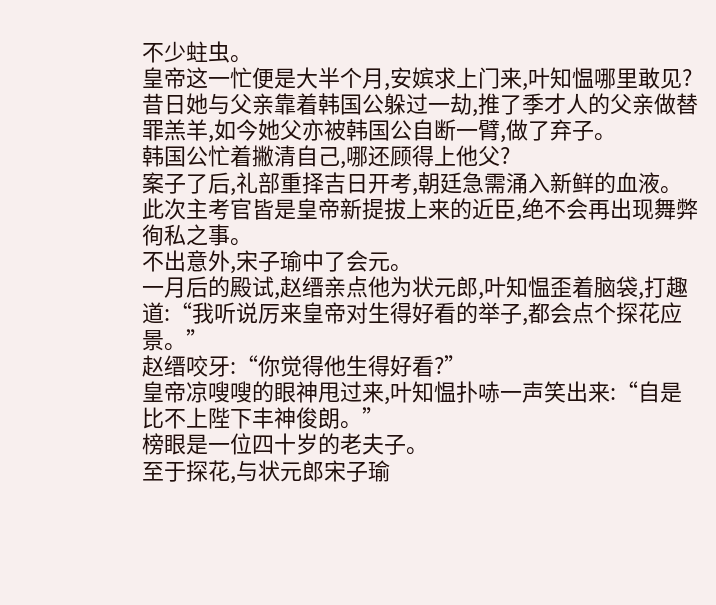不少蛀虫。
皇帝这一忙便是大半个月,安嫔求上门来,叶知愠哪里敢见?
昔日她与父亲靠着韩国公躲过一劫,推了季才人的父亲做替罪羔羊,如今她父亦被韩国公自断一臂,做了弃子。
韩国公忙着撇清自己,哪还顾得上他父?
案子了后,礼部重择吉日开考,朝廷急需涌入新鲜的血液。
此次主考官皆是皇帝新提拔上来的近臣,绝不会再出现舞弊徇私之事。
不出意外,宋子瑜中了会元。
一月后的殿试,赵缙亲点他为状元郎,叶知愠歪着脑袋,打趣道:“我听说厉来皇帝对生得好看的举子,都会点个探花应景。”
赵缙咬牙:“你觉得他生得好看?”
皇帝凉嗖嗖的眼神甩过来,叶知愠扑哧一声笑出来:“自是比不上陛下丰神俊朗。”
榜眼是一位四十岁的老夫子。
至于探花,与状元郎宋子瑜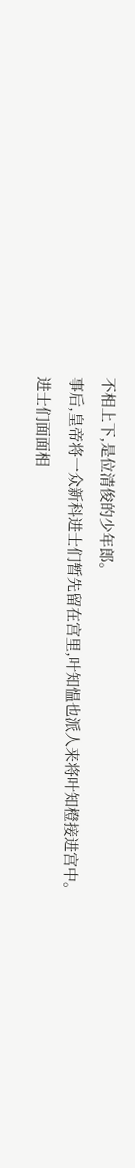不相上下,是位清俊的少年郎。
事后,皇帝将一众新科进士们暂先留在宫里,叶知愠也派人来将叶知橙接进宫中。
进士们面面相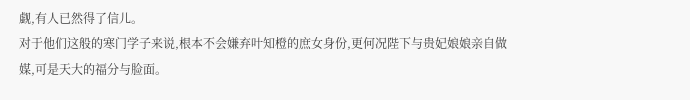觑,有人已然得了信儿。
对于他们这般的寒门学子来说,根本不会嫌弃叶知橙的庶女身份,更何况陛下与贵妃娘娘亲自做媒,可是天大的福分与脸面。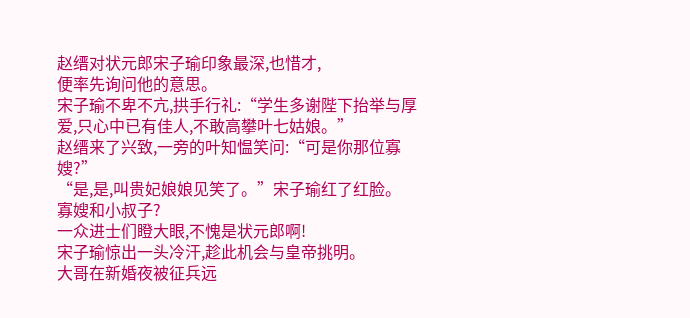赵缙对状元郎宋子瑜印象最深,也惜才,
便率先询问他的意思。
宋子瑜不卑不亢,拱手行礼:“学生多谢陛下抬举与厚爱,只心中已有佳人,不敢高攀叶七姑娘。”
赵缙来了兴致,一旁的叶知愠笑问:“可是你那位寡嫂?”
“是,是,叫贵妃娘娘见笑了。”宋子瑜红了红脸。
寡嫂和小叔子?
一众进士们瞪大眼,不愧是状元郎啊!
宋子瑜惊出一头冷汗,趁此机会与皇帝挑明。
大哥在新婚夜被征兵远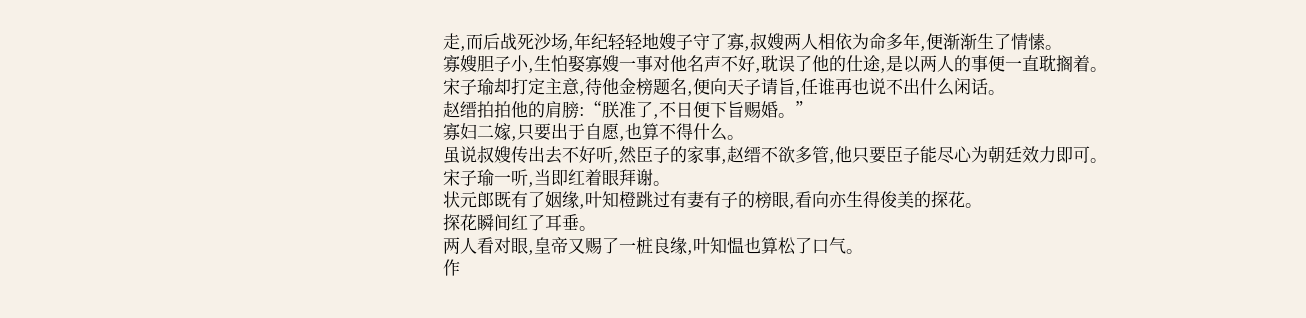走,而后战死沙场,年纪轻轻地嫂子守了寡,叔嫂两人相依为命多年,便渐渐生了情愫。
寡嫂胆子小,生怕娶寡嫂一事对他名声不好,耽误了他的仕途,是以两人的事便一直耽搁着。
宋子瑜却打定主意,待他金榜题名,便向天子请旨,任谁再也说不出什么闲话。
赵缙拍拍他的肩膀:“朕准了,不日便下旨赐婚。”
寡妇二嫁,只要出于自愿,也算不得什么。
虽说叔嫂传出去不好听,然臣子的家事,赵缙不欲多管,他只要臣子能尽心为朝廷效力即可。
宋子瑜一听,当即红着眼拜谢。
状元郎既有了姻缘,叶知橙跳过有妻有子的榜眼,看向亦生得俊美的探花。
探花瞬间红了耳垂。
两人看对眼,皇帝又赐了一桩良缘,叶知愠也算松了口气。
作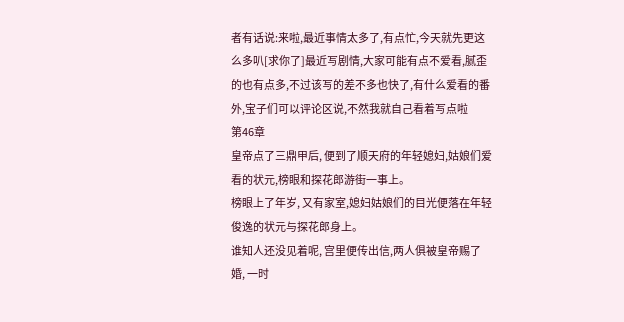者有话说:来啦,最近事情太多了,有点忙,今天就先更这么多叭[求你了]最近写剧情,大家可能有点不爱看,腻歪的也有点多,不过该写的差不多也快了,有什么爱看的番外,宝子们可以评论区说,不然我就自己看着写点啦
第46章
皇帝点了三鼎甲后, 便到了顺天府的年轻媳妇,姑娘们爱看的状元,榜眼和探花郎游街一事上。
榜眼上了年岁, 又有家室,媳妇姑娘们的目光便落在年轻俊逸的状元与探花郎身上。
谁知人还没见着呢, 宫里便传出信,两人俱被皇帝赐了婚, 一时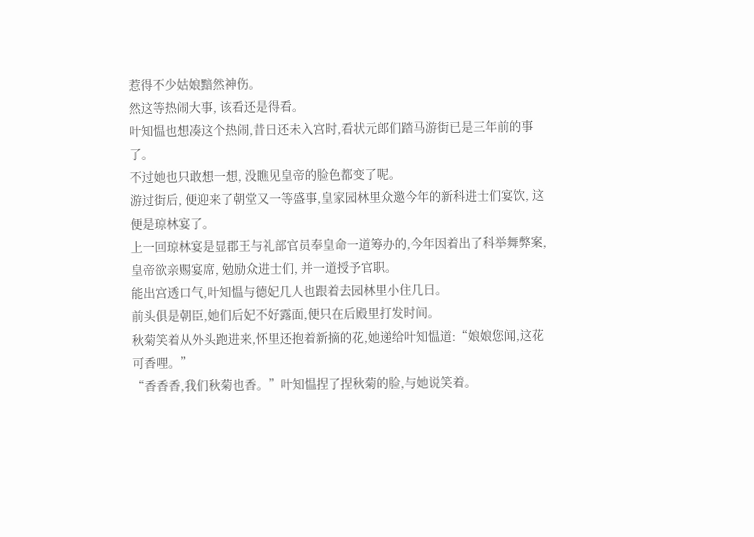惹得不少姑娘黯然神伤。
然这等热闹大事, 该看还是得看。
叶知愠也想凑这个热闹,昔日还未入宫时,看状元郎们踏马游街已是三年前的事了。
不过她也只敢想一想, 没瞧见皇帝的脸色都变了呢。
游过街后, 便迎来了朝堂又一等盛事,皇家园林里众邀今年的新科进士们宴饮, 这便是琼林宴了。
上一回琼林宴是显郡王与礼部官员奉皇命一道筹办的,今年因着出了科举舞弊案, 皇帝欲亲赐宴席, 勉励众进士们, 并一道授予官职。
能出宫透口气,叶知愠与德妃几人也跟着去园林里小住几日。
前头俱是朝臣,她们后妃不好露面,便只在后殿里打发时间。
秋菊笑着从外头跑进来,怀里还抱着新摘的花,她递给叶知愠道:“娘娘您闻,这花可香哩。”
“香香香,我们秋菊也香。”叶知愠捏了捏秋菊的脸,与她说笑着。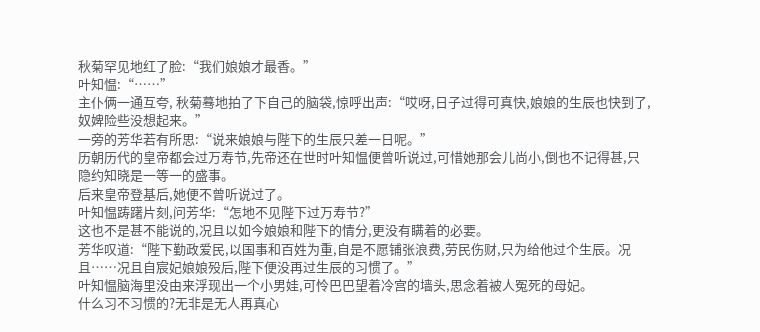秋菊罕见地红了脸:“我们娘娘才最香。”
叶知愠:“……”
主仆俩一通互夸, 秋菊蓦地拍了下自己的脑袋,惊呼出声:“哎呀,日子过得可真快,娘娘的生辰也快到了,奴婢险些没想起来。”
一旁的芳华若有所思:“说来娘娘与陛下的生辰只差一日呢。”
历朝历代的皇帝都会过万寿节,先帝还在世时叶知愠便曾听说过,可惜她那会儿尚小,倒也不记得甚,只隐约知晓是一等一的盛事。
后来皇帝登基后,她便不曾听说过了。
叶知愠踌躇片刻,问芳华:“怎地不见陛下过万寿节?”
这也不是甚不能说的,况且以如今娘娘和陛下的情分,更没有瞒着的必要。
芳华叹道:“陛下勤政爱民,以国事和百姓为重,自是不愿铺张浪费,劳民伤财,只为给他过个生辰。况且……况且自宸妃娘娘殁后,陛下便没再过生辰的习惯了。”
叶知愠脑海里没由来浮现出一个小男娃,可怜巴巴望着冷宫的墙头,思念着被人冤死的母妃。
什么习不习惯的?无非是无人再真心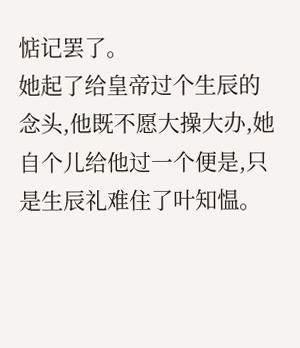惦记罢了。
她起了给皇帝过个生辰的念头,他既不愿大操大办,她自个儿给他过一个便是,只是生辰礼难住了叶知愠。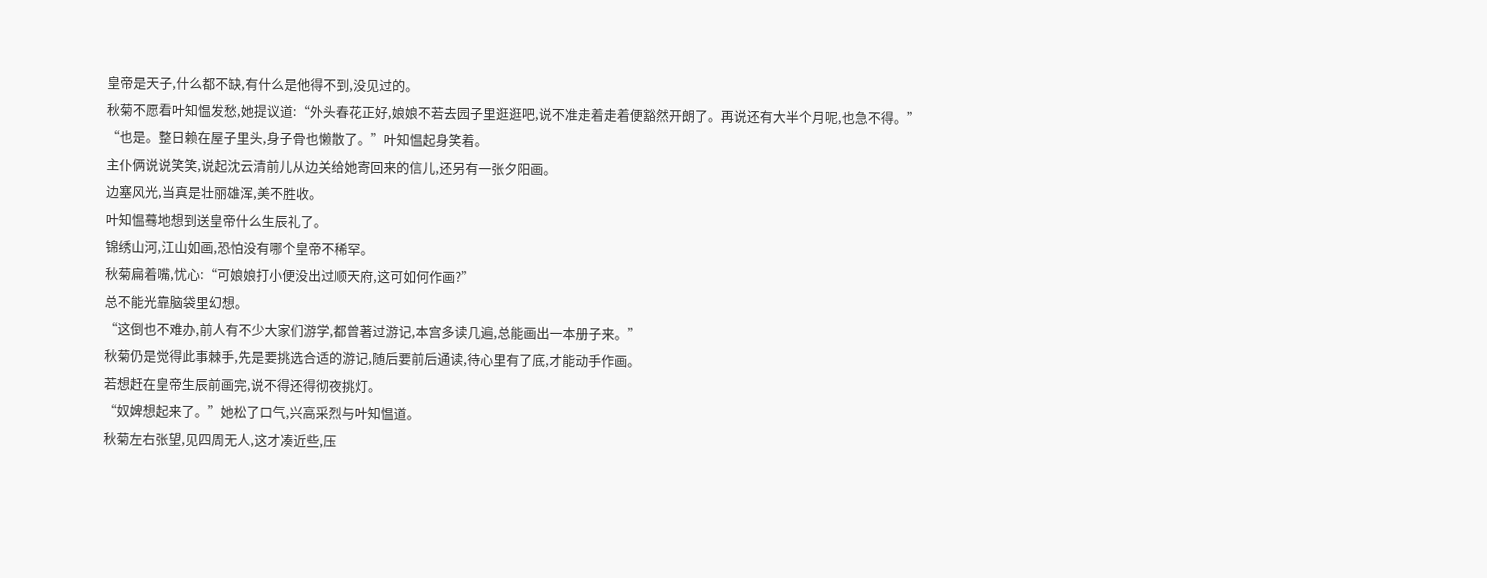皇帝是天子,什么都不缺,有什么是他得不到,没见过的。
秋菊不愿看叶知愠发愁,她提议道:“外头春花正好,娘娘不若去园子里逛逛吧,说不准走着走着便豁然开朗了。再说还有大半个月呢,也急不得。”
“也是。整日赖在屋子里头,身子骨也懒散了。”叶知愠起身笑着。
主仆俩说说笑笑,说起沈云清前儿从边关给她寄回来的信儿,还另有一张夕阳画。
边塞风光,当真是壮丽雄浑,美不胜收。
叶知愠蓦地想到送皇帝什么生辰礼了。
锦绣山河,江山如画,恐怕没有哪个皇帝不稀罕。
秋菊扁着嘴,忧心:“可娘娘打小便没出过顺天府,这可如何作画?”
总不能光靠脑袋里幻想。
“这倒也不难办,前人有不少大家们游学,都曾著过游记,本宫多读几遍,总能画出一本册子来。”
秋菊仍是觉得此事棘手,先是要挑选合适的游记,随后要前后通读,待心里有了底,才能动手作画。
若想赶在皇帝生辰前画完,说不得还得彻夜挑灯。
“奴婢想起来了。”她松了口气,兴高采烈与叶知愠道。
秋菊左右张望,见四周无人,这才凑近些,压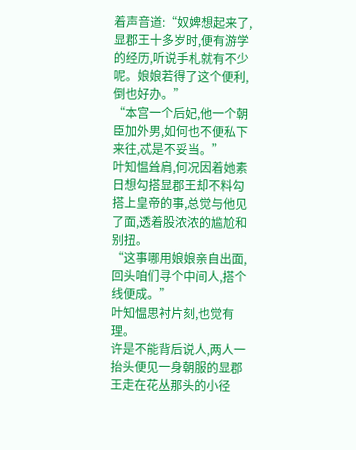着声音道:“奴婢想起来了,显郡王十多岁时,便有游学的经历,听说手札就有不少呢。娘娘若得了这个便利,倒也好办。”
“本宫一个后妃,他一个朝臣加外男,如何也不便私下来往,忒是不妥当。”
叶知愠耸肩,何况因着她素日想勾搭显郡王却不料勾搭上皇帝的事,总觉与他见了面,透着股浓浓的尴尬和别扭。
“这事哪用娘娘亲自出面,回头咱们寻个中间人,搭个线便成。”
叶知愠思衬片刻,也觉有理。
许是不能背后说人,两人一抬头便见一身朝服的显郡王走在花丛那头的小径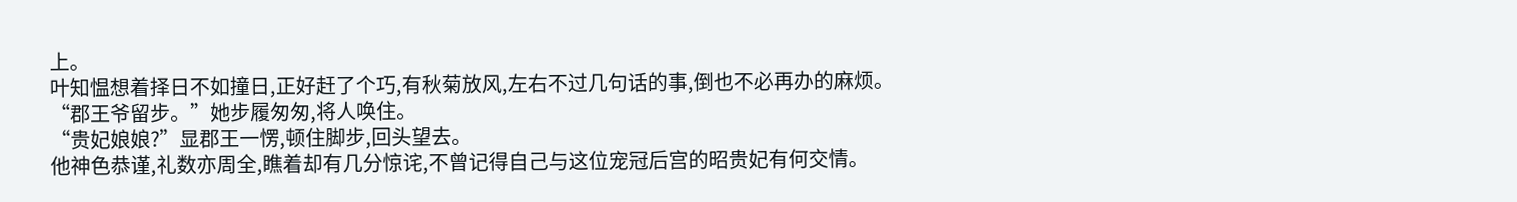上。
叶知愠想着择日不如撞日,正好赶了个巧,有秋菊放风,左右不过几句话的事,倒也不必再办的麻烦。
“郡王爷留步。”她步履匆匆,将人唤住。
“贵妃娘娘?”显郡王一愣,顿住脚步,回头望去。
他神色恭谨,礼数亦周全,瞧着却有几分惊诧,不曾记得自己与这位宠冠后宫的昭贵妃有何交情。